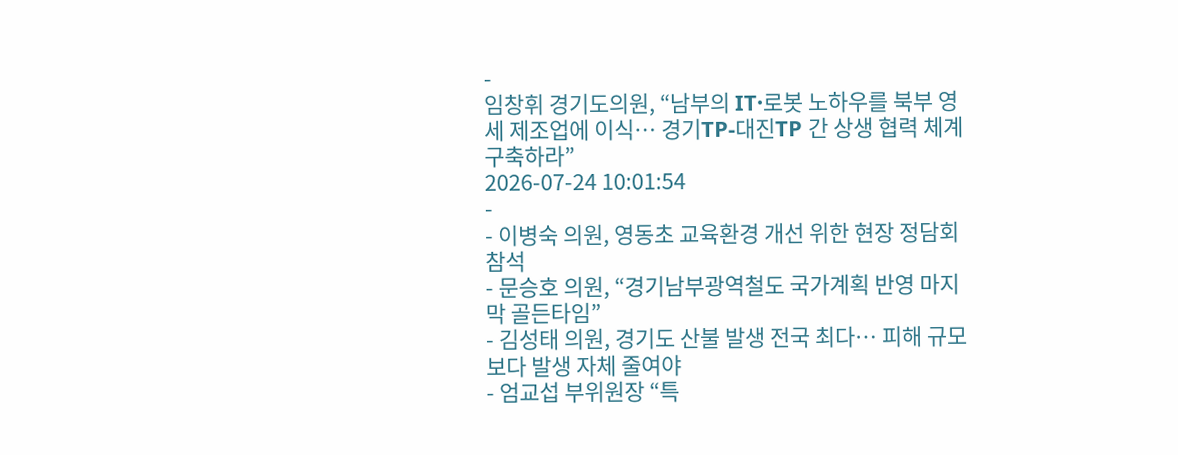-
임창휘 경기도의원, “남부의 IT·로봇 노하우를 북부 영세 제조업에 이식… 경기TP-대진TP 간 상생 협력 체계 구축하라”
2026-07-24 10:01:54
-
- 이병숙 의원, 영동초 교육환경 개선 위한 현장 정담회 참석
- 문승호 의원, “경기남부광역철도 국가계획 반영 마지막 골든타임”
- 김성태 의원, 경기도 산불 발생 전국 최다… 피해 규모보다 발생 자체 줄여야
- 엄교섭 부위원장 “특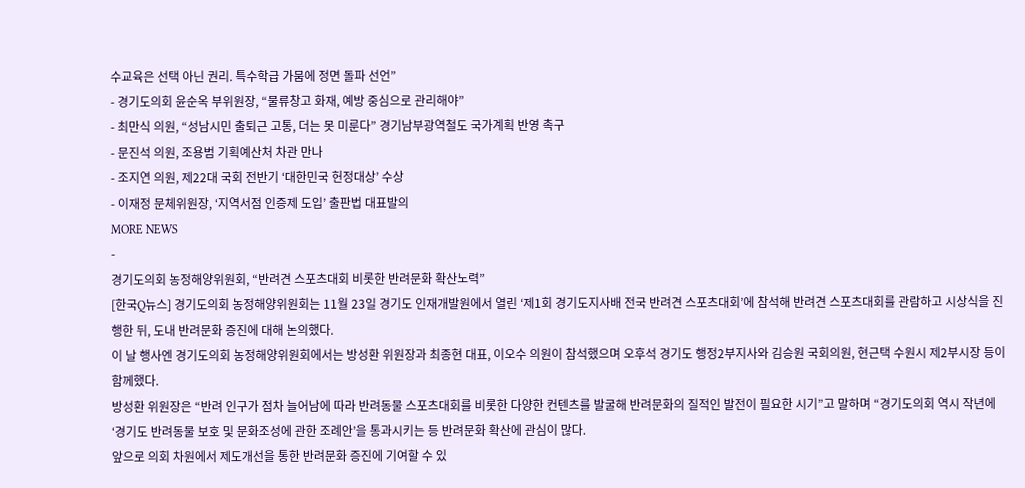수교육은 선택 아닌 권리. 특수학급 가뭄에 정면 돌파 선언”
- 경기도의회 윤순옥 부위원장, “물류창고 화재, 예방 중심으로 관리해야”
- 최만식 의원, “성남시민 출퇴근 고통, 더는 못 미룬다” 경기남부광역철도 국가계획 반영 촉구
- 문진석 의원, 조용범 기획예산처 차관 만나
- 조지연 의원, 제22대 국회 전반기 ‘대한민국 헌정대상’ 수상
- 이재정 문체위원장, ‘지역서점 인증제 도입’ 출판법 대표발의
MORE NEWS
-
경기도의회 농정해양위원회, “반려견 스포츠대회 비롯한 반려문화 확산노력”
[한국Q뉴스] 경기도의회 농정해양위원회는 11월 23일 경기도 인재개발원에서 열린 ‘제1회 경기도지사배 전국 반려견 스포츠대회’에 참석해 반려견 스포츠대회를 관람하고 시상식을 진행한 뒤, 도내 반려문화 증진에 대해 논의했다.
이 날 행사엔 경기도의회 농정해양위원회에서는 방성환 위원장과 최종현 대표, 이오수 의원이 참석했으며 오후석 경기도 행정2부지사와 김승원 국회의원, 현근택 수원시 제2부시장 등이 함께했다.
방성환 위원장은 “반려 인구가 점차 늘어남에 따라 반려동물 스포츠대회를 비롯한 다양한 컨텐츠를 발굴해 반려문화의 질적인 발전이 필요한 시기”고 말하며 “경기도의회 역시 작년에 ‘경기도 반려동물 보호 및 문화조성에 관한 조례안’을 통과시키는 등 반려문화 확산에 관심이 많다.
앞으로 의회 차원에서 제도개선을 통한 반려문화 증진에 기여할 수 있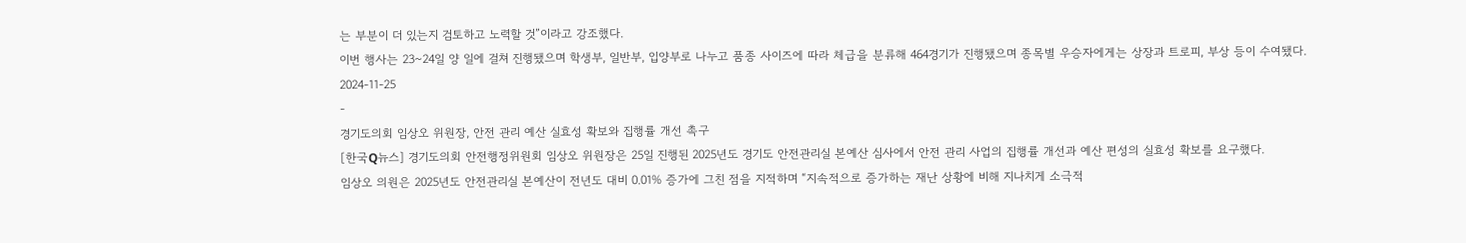는 부분이 더 있는지 검토하고 노력할 것”이라고 강조했다.
이번 행사는 23~24일 양 일에 걸쳐 진행됐으며 학생부, 일반부, 입양부로 나누고 품종 사이즈에 따라 체급을 분류해 464경기가 진행됐으며 종목별 우승자에게는 상장과 트로피, 부상 등이 수여됐다.
2024-11-25
-
경기도의회 임상오 위원장, 안전 관리 예산 실효성 확보와 집행률 개선 촉구
[한국Q뉴스] 경기도의회 안전행정위원회 임상오 위원장은 25일 진행된 2025년도 경기도 안전관리실 본예산 심사에서 안전 관리 사업의 집행률 개선과 예산 편성의 실효성 확보를 요구했다.
임상오 의원은 2025년도 안전관리실 본예산이 전년도 대비 0.01% 증가에 그친 점을 지적하며 “지속적으로 증가하는 재난 상황에 비해 지나치게 소극적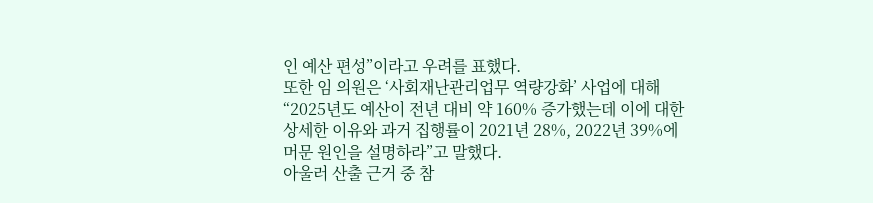인 예산 편성”이라고 우려를 표했다.
또한 임 의원은 ‘사회재난관리업무 역량강화’ 사업에 대해 “2025년도 예산이 전년 대비 약 160% 증가했는데 이에 대한 상세한 이유와 과거 집행률이 2021년 28%, 2022년 39%에 머문 원인을 설명하라”고 말했다.
아울러 산출 근거 중 참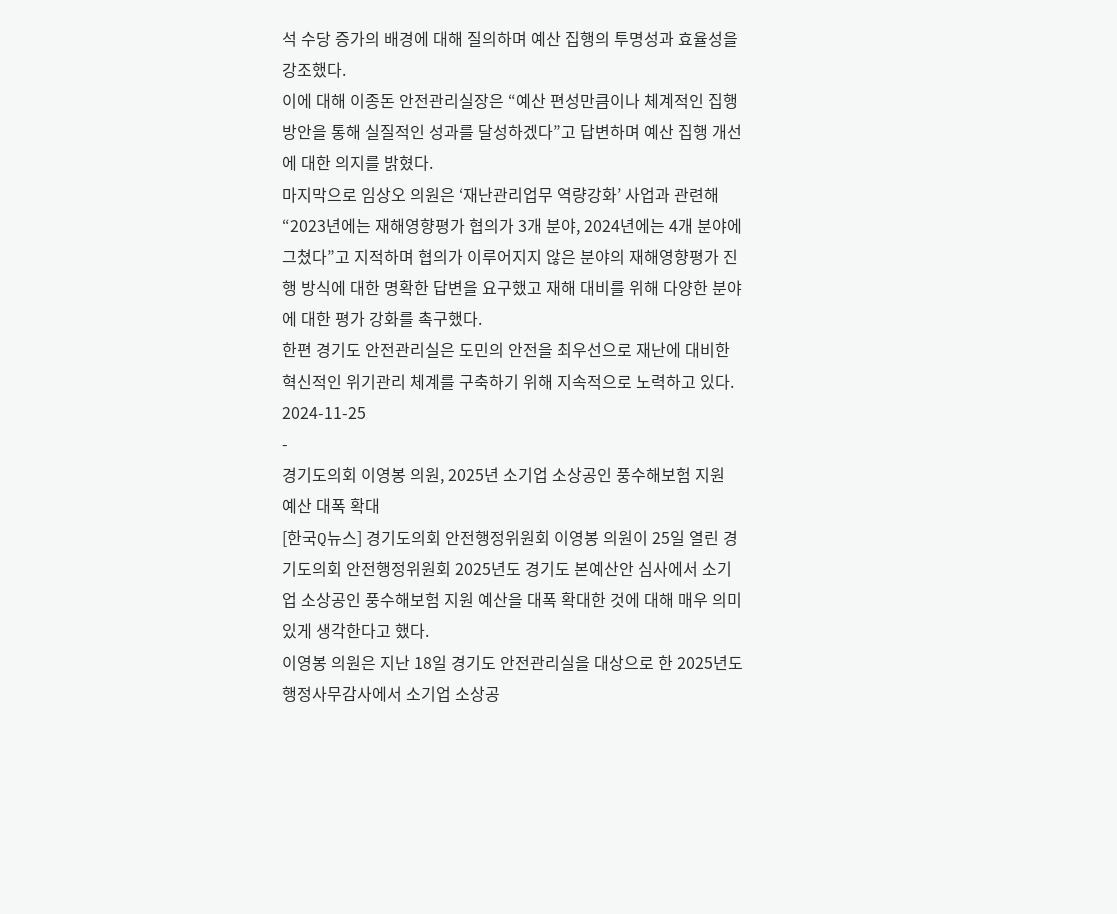석 수당 증가의 배경에 대해 질의하며 예산 집행의 투명성과 효율성을 강조했다.
이에 대해 이종돈 안전관리실장은 “예산 편성만큼이나 체계적인 집행 방안을 통해 실질적인 성과를 달성하겠다”고 답변하며 예산 집행 개선에 대한 의지를 밝혔다.
마지막으로 임상오 의원은 ‘재난관리업무 역량강화’ 사업과 관련해 “2023년에는 재해영향평가 협의가 3개 분야, 2024년에는 4개 분야에 그쳤다”고 지적하며 협의가 이루어지지 않은 분야의 재해영향평가 진행 방식에 대한 명확한 답변을 요구했고 재해 대비를 위해 다양한 분야에 대한 평가 강화를 촉구했다.
한편 경기도 안전관리실은 도민의 안전을 최우선으로 재난에 대비한 혁신적인 위기관리 체계를 구축하기 위해 지속적으로 노력하고 있다.
2024-11-25
-
경기도의회 이영봉 의원, 2025년 소기업 소상공인 풍수해보험 지원 예산 대폭 확대
[한국Q뉴스] 경기도의회 안전행정위원회 이영봉 의원이 25일 열린 경기도의회 안전행정위원회 2025년도 경기도 본예산안 심사에서 소기업 소상공인 풍수해보험 지원 예산을 대폭 확대한 것에 대해 매우 의미 있게 생각한다고 했다.
이영봉 의원은 지난 18일 경기도 안전관리실을 대상으로 한 2025년도 행정사무감사에서 소기업 소상공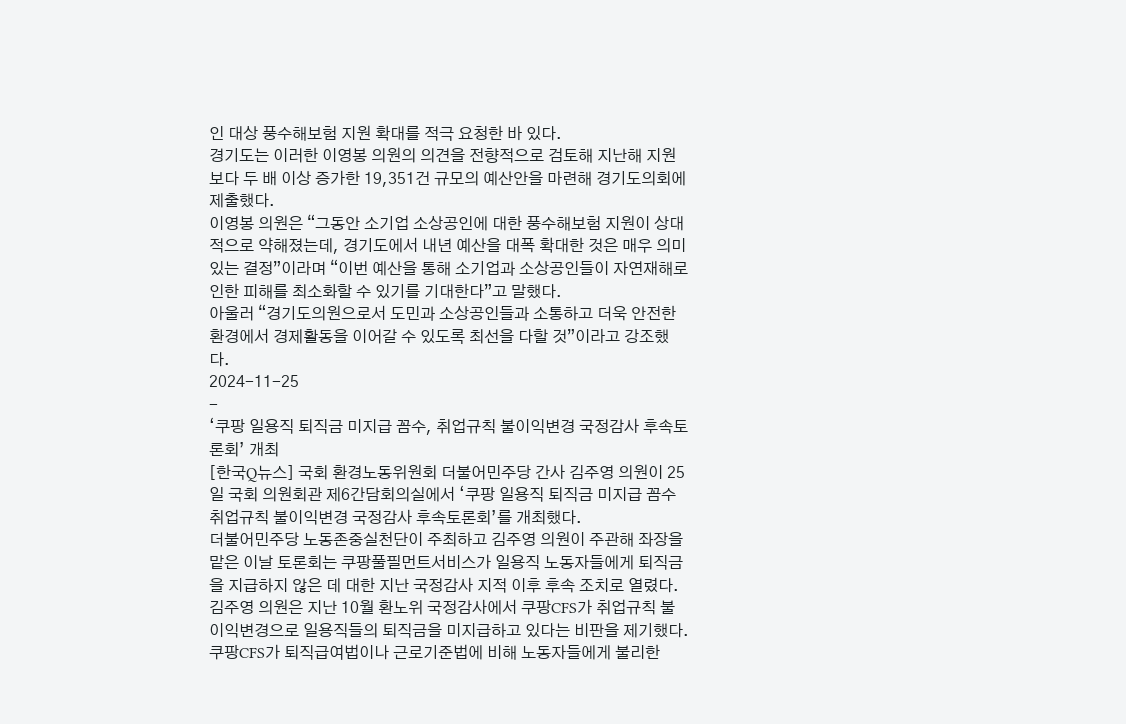인 대상 풍수해보험 지원 확대를 적극 요청한 바 있다.
경기도는 이러한 이영봉 의원의 의견을 전향적으로 검토해 지난해 지원보다 두 배 이상 증가한 19,351건 규모의 예산안을 마련해 경기도의회에 제출했다.
이영봉 의원은 “그동안 소기업 소상공인에 대한 풍수해보험 지원이 상대적으로 약해졌는데, 경기도에서 내년 예산을 대폭 확대한 것은 매우 의미 있는 결정”이라며 “이번 예산을 통해 소기업과 소상공인들이 자연재해로 인한 피해를 최소화할 수 있기를 기대한다”고 말했다.
아울러 “경기도의원으로서 도민과 소상공인들과 소통하고 더욱 안전한 환경에서 경제활동을 이어갈 수 있도록 최선을 다할 것”이라고 강조했다.
2024-11-25
-
‘쿠팡 일용직 퇴직금 미지급 꼼수, 취업규칙 불이익변경 국정감사 후속토론회’ 개최
[한국Q뉴스] 국회 환경노동위원회 더불어민주당 간사 김주영 의원이 25일 국회 의원회관 제6간담회의실에서 ‘쿠팡 일용직 퇴직금 미지급 꼼수 취업규칙 불이익변경 국정감사 후속토론회’를 개최했다.
더불어민주당 노동존중실천단이 주최하고 김주영 의원이 주관해 좌장을 맡은 이날 토론회는 쿠팡풀필먼트서비스가 일용직 노동자들에게 퇴직금을 지급하지 않은 데 대한 지난 국정감사 지적 이후 후속 조치로 열렸다.
김주영 의원은 지난 10월 환노위 국정감사에서 쿠팡CFS가 취업규칙 불이익변경으로 일용직들의 퇴직금을 미지급하고 있다는 비판을 제기했다.
쿠팡CFS가 퇴직급여법이나 근로기준법에 비해 노동자들에게 불리한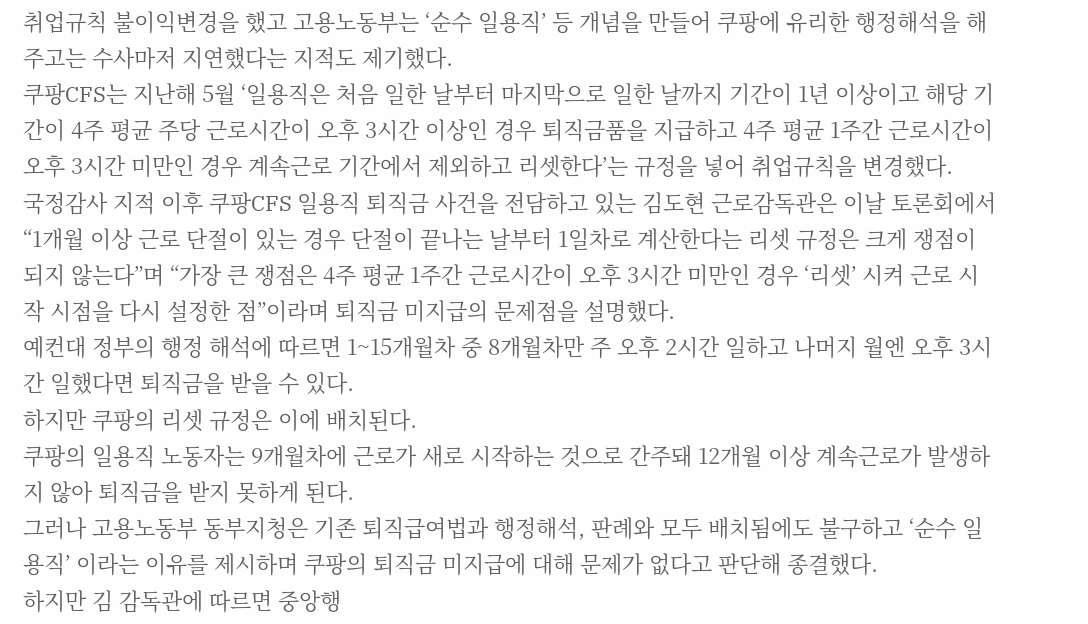취업규칙 불이익변경을 했고 고용노동부는 ‘순수 일용직’ 등 개념을 만들어 쿠팡에 유리한 행정해석을 해주고는 수사마저 지연했다는 지적도 제기했다.
쿠팡CFS는 지난해 5월 ‘일용직은 처음 일한 날부터 마지막으로 일한 날까지 기간이 1년 이상이고 해당 기간이 4주 평균 주당 근로시간이 오후 3시간 이상인 경우 퇴직금품을 지급하고 4주 평균 1주간 근로시간이 오후 3시간 미만인 경우 계속근로 기간에서 제외하고 리셋한다’는 규정을 넣어 취업규칙을 변경했다.
국정감사 지적 이후 쿠팡CFS 일용직 퇴직금 사건을 전담하고 있는 김도현 근로감독관은 이날 토론회에서 “1개월 이상 근로 단절이 있는 경우 단절이 끝나는 날부터 1일차로 계산한다는 리셋 규정은 크게 쟁점이 되지 않는다”며 “가장 큰 쟁점은 4주 평균 1주간 근로시간이 오후 3시간 미만인 경우 ‘리셋’ 시켜 근로 시작 시점을 다시 설정한 점”이라며 퇴직금 미지급의 문제점을 설명했다.
예컨대 정부의 행정 해석에 따르면 1~15개월차 중 8개월차만 주 오후 2시간 일하고 나머지 월엔 오후 3시간 일했다면 퇴직금을 받을 수 있다.
하지만 쿠팡의 리셋 규정은 이에 배치된다.
쿠팡의 일용직 노동자는 9개월차에 근로가 새로 시작하는 것으로 간주돼 12개월 이상 계속근로가 발생하지 않아 퇴직금을 받지 못하게 된다.
그러나 고용노동부 동부지청은 기존 퇴직급여법과 행정해석, 판례와 모두 배치됨에도 불구하고 ‘순수 일용직’ 이라는 이유를 제시하며 쿠팡의 퇴직금 미지급에 대해 문제가 없다고 판단해 종결했다.
하지만 김 감독관에 따르면 중앙행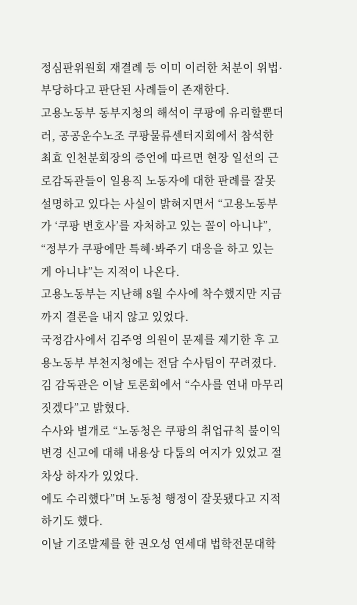정심판위원회 재결례 등 이미 이러한 처분이 위법·부당하다고 판단된 사례들이 존재한다.
고용노동부 동부지청의 해석이 쿠팡에 유리할뿐더러, 공공운수노조 쿠팡물류센터지회에서 참석한 최효 인천분회장의 증언에 따르면 현장 일선의 근로감독관들이 일용직 노동자에 대한 판례를 잘못 설명하고 있다는 사실이 밝혀지면서 “고용노동부가 ‘쿠팡 변호사’를 자처하고 있는 꼴이 아니냐”, “정부가 쿠팡에만 특혜·봐주기 대응을 하고 있는 게 아니냐”는 지적이 나온다.
고용노동부는 지난해 8월 수사에 착수했지만 지금까지 결론을 내지 않고 있었다.
국정감사에서 김주영 의원이 문제를 제기한 후 고용노동부 부천지청에는 전담 수사팀이 꾸려졌다.
김 감독관은 이날 토론회에서 “수사를 연내 마무리 짓겠다”고 밝혔다.
수사와 별개로 “노동청은 쿠팡의 취업규칙 불이익 변경 신고에 대해 내용상 다툼의 여지가 있었고 절차상 하자가 있었다.
에도 수리했다”며 노동청 행정이 잘못됐다고 지적하기도 했다.
이날 기조발제를 한 권오성 연세대 법학전문대학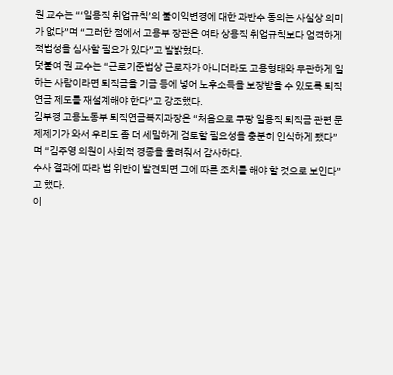원 교수는 “‘일용직 취업규칙’의 불이익변경에 대한 과반수 동의는 사실상 의미가 없다”며 “그러한 점에서 고용부 장관은 여타 상용직 취업규칙보다 엄격하게 적법성을 심사할 필요가 있다”고 발밝혔다.
덧붙여 권 교수는 “근로기준법상 근로자가 아니더라도 고용형태와 무관하게 일하는 사람이라면 퇴직금을 기금 등에 넣어 노후소득을 보장받을 수 있도록 퇴직연금 제도를 재설계해야 한다”고 강조했다.
김부경 고용노동부 퇴직연금복지과장은 “처음으로 쿠팡 일용직 퇴직금 관련 문제제기가 와서 우리도 좀 더 세밀하게 검토할 필요성을 충분히 인식하게 됐다”며 “김주영 의원이 사회적 경종을 울려줘서 감사하다.
수사 결과에 따라 법 위반이 발견되면 그에 따른 조치를 해야 할 것으로 보인다”고 했다.
이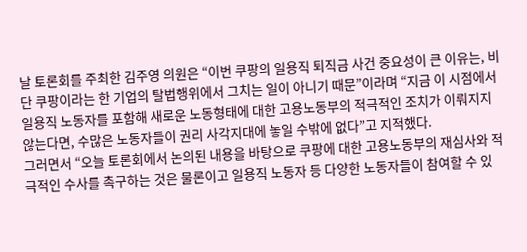날 토론회를 주최한 김주영 의원은 “이번 쿠팡의 일용직 퇴직금 사건 중요성이 큰 이유는, 비단 쿠팡이라는 한 기업의 탈법행위에서 그치는 일이 아니기 때문”이라며 “지금 이 시점에서 일용직 노동자를 포함해 새로운 노동형태에 대한 고용노동부의 적극적인 조치가 이뤄지지 않는다면, 수많은 노동자들이 권리 사각지대에 놓일 수밖에 없다”고 지적했다.
그러면서 “오늘 토론회에서 논의된 내용을 바탕으로 쿠팡에 대한 고용노동부의 재심사와 적극적인 수사를 촉구하는 것은 물론이고 일용직 노동자 등 다양한 노동자들이 참여할 수 있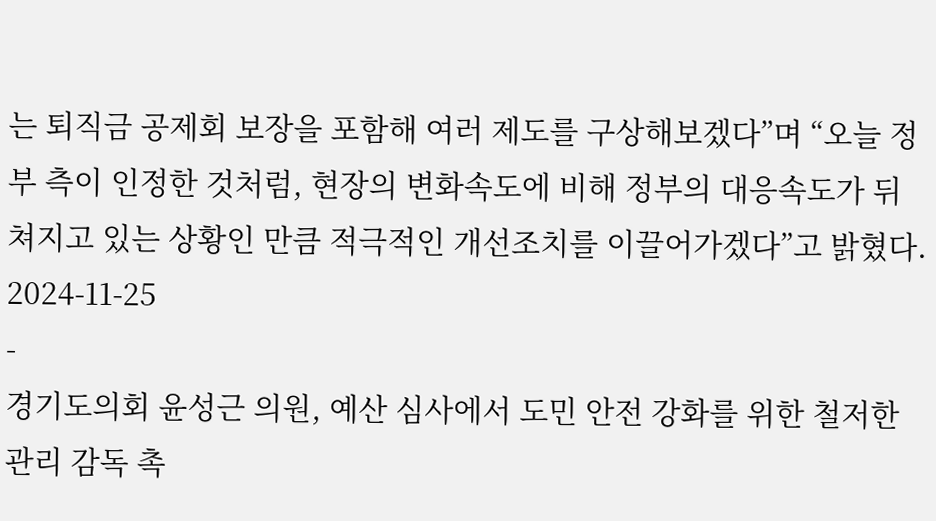는 퇴직금 공제회 보장을 포함해 여러 제도를 구상해보겠다”며 “오늘 정부 측이 인정한 것처럼, 현장의 변화속도에 비해 정부의 대응속도가 뒤쳐지고 있는 상황인 만큼 적극적인 개선조치를 이끌어가겠다”고 밝혔다.
2024-11-25
-
경기도의회 윤성근 의원, 예산 심사에서 도민 안전 강화를 위한 철저한 관리 감독 촉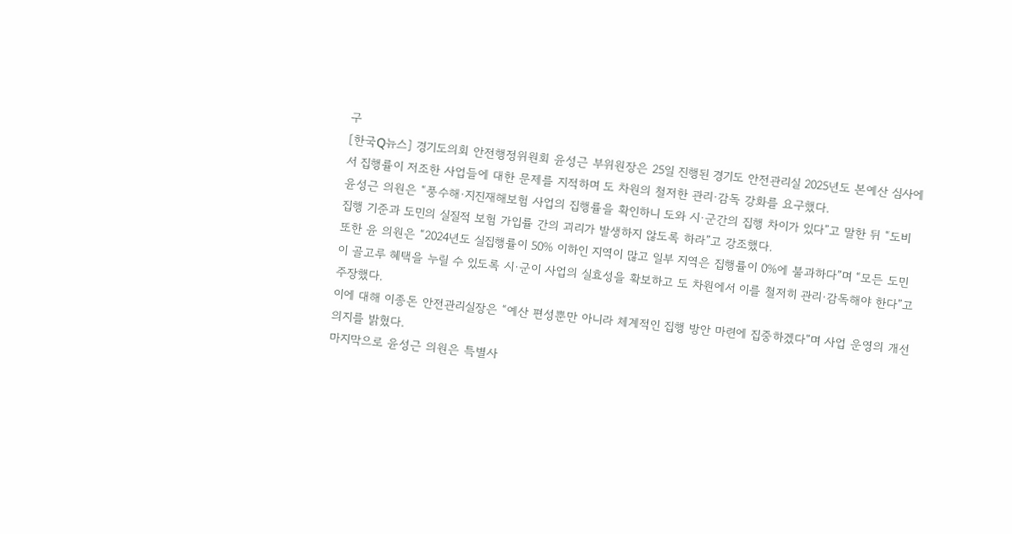구
[한국Q뉴스] 경기도의회 안전행정위원회 윤성근 부위원장은 25일 진행된 경기도 안전관리실 2025년도 본예산 심사에서 집행률이 저조한 사업들에 대한 문제를 지적하며 도 차원의 철저한 관리·감독 강화를 요구했다.
윤성근 의원은 “풍수해·지진재해보험 사업의 집행률을 확인하니 도와 시·군간의 집행 차이가 있다”고 말한 뒤 “도비 집행 기준과 도민의 실질적 보험 가입률 간의 괴리가 발생하지 않도록 하라”고 강조했다.
또한 윤 의원은 “2024년도 실집행률이 50% 이하인 지역이 많고 일부 지역은 집행률이 0%에 불과하다”며 “모든 도민이 골고루 혜택을 누릴 수 있도록 시·군이 사업의 실효성을 확보하고 도 차원에서 이를 철저히 관리·감독해야 한다”고 주장했다.
이에 대해 이종돈 안전관리실장은 “예산 편성뿐만 아니라 체계적인 집행 방안 마련에 집중하겠다”며 사업 운영의 개선 의지를 밝혔다.
마지막으로 윤성근 의원은 특별사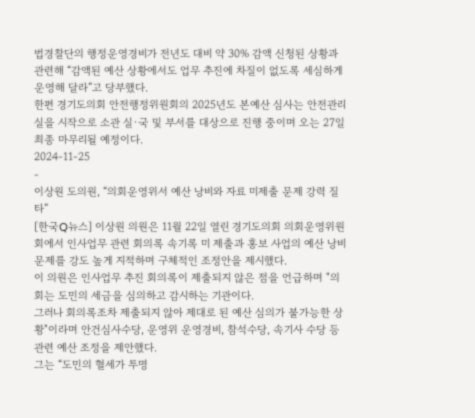법경찰단의 행정운영경비가 전년도 대비 약 30% 감액 신청된 상황과 관련해 “감액된 예산 상황에서도 업무 추진에 차질이 없도록 세심하게 운영해 달라”고 당부했다.
한편 경기도의회 안전행정위원회의 2025년도 본예산 심사는 안전관리실을 시작으로 소관 실·국 및 부서를 대상으로 진행 중이며 오는 27일 최종 마무리될 예정이다.
2024-11-25
-
이상원 도의원, “의회운영위서 예산 낭비와 자료 미제출 문제 강력 질타”
[한국Q뉴스] 이상원 의원은 11월 22일 열린 경기도의회 의회운영위원회에서 인사업무 관련 회의록 속기록 미 제출과 홍보 사업의 예산 낭비 문제를 강도 높게 지적하며 구체적인 조정안을 제시했다.
이 의원은 인사업무 추진 회의록이 제출되지 않은 점을 언급하며 "의회는 도민의 세금을 심의하고 감시하는 기관이다.
그러나 회의록조차 제출되지 않아 제대로 된 예산 심의가 불가능한 상황"이라며 안건심사수당, 운영위 운영경비, 참석수당, 속기사 수당 등 관련 예산 조정을 제안했다.
그는 “도민의 혈세가 투명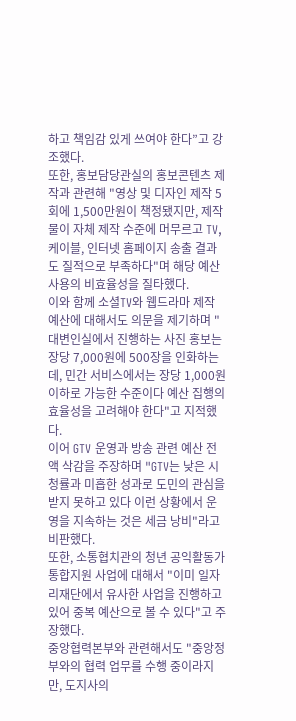하고 책임감 있게 쓰여야 한다”고 강조했다.
또한, 홍보담당관실의 홍보콘텐츠 제작과 관련해 "영상 및 디자인 제작 5회에 1,500만원이 책정됐지만, 제작물이 자체 제작 수준에 머무르고 TV, 케이블, 인터넷 홈페이지 송출 결과도 질적으로 부족하다"며 해당 예산 사용의 비효율성을 질타했다.
이와 함께 소셜TV와 웹드라마 제작 예산에 대해서도 의문을 제기하며 "대변인실에서 진행하는 사진 홍보는 장당 7,000원에 500장을 인화하는데, 민간 서비스에서는 장당 1,000원 이하로 가능한 수준이다 예산 집행의 효율성을 고려해야 한다"고 지적했다.
이어 GTV 운영과 방송 관련 예산 전액 삭감을 주장하며 "GTV는 낮은 시청률과 미흡한 성과로 도민의 관심을 받지 못하고 있다 이런 상황에서 운영을 지속하는 것은 세금 낭비"라고 비판했다.
또한, 소통협치관의 청년 공익활동가 통합지원 사업에 대해서 "이미 일자리재단에서 유사한 사업을 진행하고 있어 중복 예산으로 볼 수 있다"고 주장했다.
중앙협력본부와 관련해서도 "중앙정부와의 협력 업무를 수행 중이라지만, 도지사의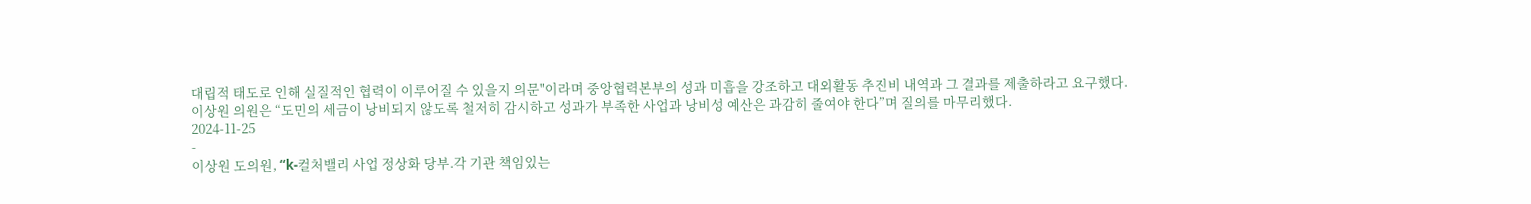대립적 태도로 인해 실질적인 협력이 이루어질 수 있을지 의문"이라며 중앙협력본부의 성과 미흡을 강조하고 대외활동 추진비 내역과 그 결과를 제출하라고 요구했다.
이상원 의원은 “도민의 세금이 낭비되지 않도록 철저히 감시하고 성과가 부족한 사업과 낭비성 예산은 과감히 줄여야 한다”며 질의를 마무리했다.
2024-11-25
-
이상원 도의원, “k-컬처밸리 사업 정상화 당부.각 기관 책임있는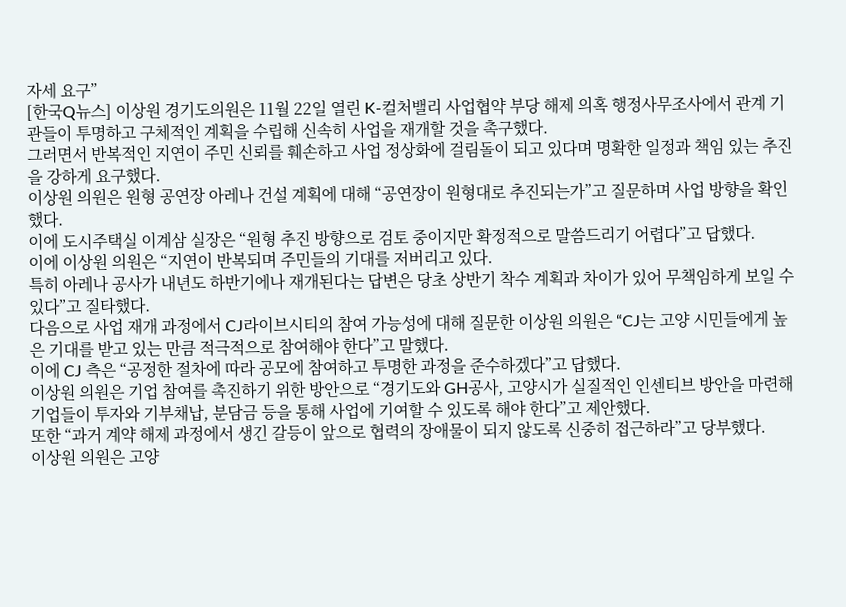자세 요구”
[한국Q뉴스] 이상원 경기도의원은 11월 22일 열린 K-컬처밸리 사업협약 부당 해제 의혹 행정사무조사에서 관계 기관들이 투명하고 구체적인 계획을 수립해 신속히 사업을 재개할 것을 촉구했다.
그러면서 반복적인 지연이 주민 신뢰를 훼손하고 사업 정상화에 걸림돌이 되고 있다며 명확한 일정과 책임 있는 추진을 강하게 요구했다.
이상원 의원은 원형 공연장 아레나 건설 계획에 대해 “공연장이 원형대로 추진되는가”고 질문하며 사업 방향을 확인했다.
이에 도시주택실 이계삼 실장은 “원형 추진 방향으로 검토 중이지만 확정적으로 말씀드리기 어렵다”고 답했다.
이에 이상원 의원은 “지연이 반복되며 주민들의 기대를 저버리고 있다.
특히 아레나 공사가 내년도 하반기에나 재개된다는 답변은 당초 상반기 착수 계획과 차이가 있어 무책임하게 보일 수 있다”고 질타했다.
다음으로 사업 재개 과정에서 CJ라이브시티의 참여 가능성에 대해 질문한 이상원 의원은 “CJ는 고양 시민들에게 높은 기대를 받고 있는 만큼 적극적으로 참여해야 한다”고 말했다.
이에 CJ 측은 “공정한 절차에 따라 공모에 참여하고 투명한 과정을 준수하겠다”고 답했다.
이상원 의원은 기업 참여를 촉진하기 위한 방안으로 “경기도와 GH공사, 고양시가 실질적인 인센티브 방안을 마련해 기업들이 투자와 기부채납, 분담금 등을 통해 사업에 기여할 수 있도록 해야 한다”고 제안했다.
또한 “과거 계약 해제 과정에서 생긴 갈등이 앞으로 협력의 장애물이 되지 않도록 신중히 접근하라”고 당부했다.
이상원 의원은 고양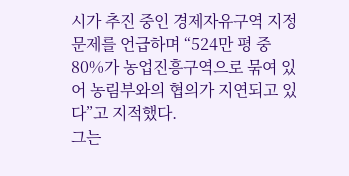시가 추진 중인 경제자유구역 지정 문제를 언급하며 “524만 평 중 80%가 농업진흥구역으로 묶여 있어 농림부와의 협의가 지연되고 있다”고 지적했다.
그는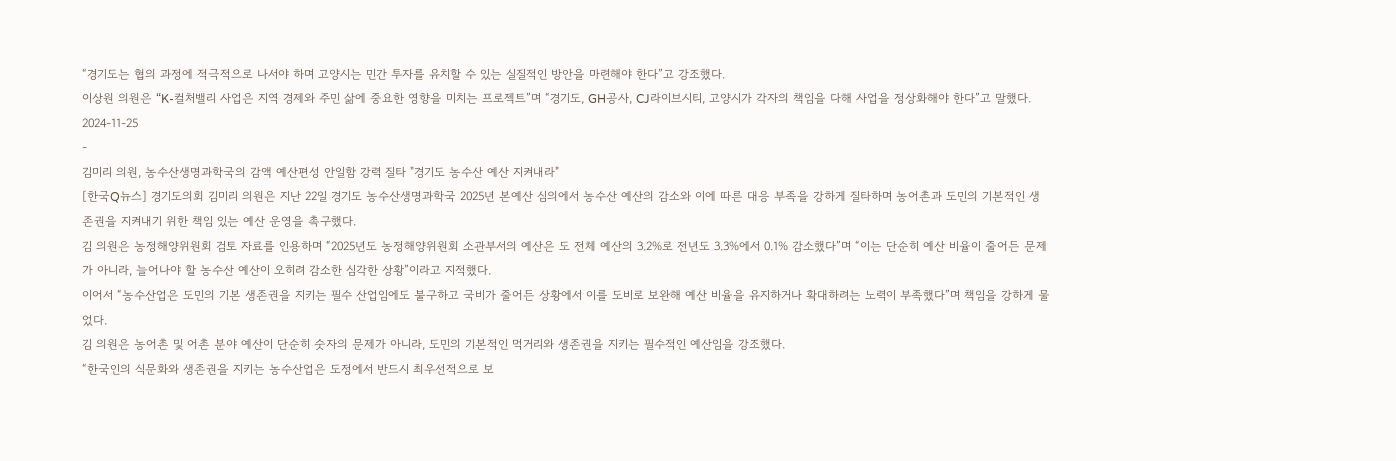“경기도는 협의 과정에 적극적으로 나서야 하며 고양시는 민간 투자를 유치할 수 있는 실질적인 방안을 마련해야 한다”고 강조했다.
이상원 의원은 “K-컬처밸리 사업은 지역 경제와 주민 삶에 중요한 영향을 미치는 프로젝트”며 “경기도, GH공사, CJ라이브시티, 고양시가 각자의 책임을 다해 사업을 정상화해야 한다”고 말했다.
2024-11-25
-
김미리 의원, 농수산생명과학국의 감액 예산편성 안일함 강력 질타 "경기도 농수산 예산 지켜내라"
[한국Q뉴스] 경기도의회 김미리 의원은 지난 22일 경기도 농수산생명과학국 2025년 본예산 심의에서 농수산 예산의 감소와 이에 따른 대응 부족을 강하게 질타하며 농어촌과 도민의 기본적인 생존권을 지켜내기 위한 책임 있는 예산 운영을 촉구했다.
김 의원은 농정해양위원회 검토 자료를 인용하며 “2025년도 농정해양위원회 소관부서의 예산은 도 전체 예산의 3.2%로 전년도 3.3%에서 0.1% 감소했다”며 “이는 단순히 예산 비율이 줄어든 문제가 아니라, 늘어나야 할 농수산 예산이 오히려 감소한 심각한 상황”이라고 지적했다.
이어서 “농수산업은 도민의 기본 생존권을 지키는 필수 산업임에도 불구하고 국비가 줄어든 상황에서 이를 도비로 보완해 예산 비율을 유지하거나 확대하려는 노력이 부족했다”며 책임을 강하게 물었다.
김 의원은 농어촌 및 어촌 분야 예산이 단순히 숫자의 문제가 아니라, 도민의 기본적인 먹거리와 생존권을 지키는 필수적인 예산임을 강조했다.
“한국인의 식문화와 생존권을 지키는 농수산업은 도정에서 반드시 최우선적으로 보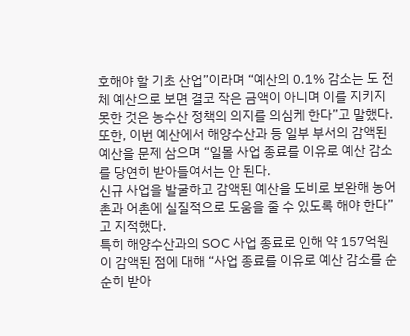호해야 할 기초 산업”이라며 “예산의 0.1% 감소는 도 전체 예산으로 보면 결코 작은 금액이 아니며 이를 지키지 못한 것은 농수산 정책의 의지를 의심케 한다”고 말했다.
또한, 이번 예산에서 해양수산과 등 일부 부서의 감액된 예산을 문제 삼으며 “일몰 사업 종료를 이유로 예산 감소를 당연히 받아들여서는 안 된다.
신규 사업을 발굴하고 감액된 예산을 도비로 보완해 농어촌과 어촌에 실질적으로 도움을 줄 수 있도록 해야 한다”고 지적했다.
특히 해양수산과의 SOC 사업 종료로 인해 약 157억원이 감액된 점에 대해 “사업 종료를 이유로 예산 감소를 순순히 받아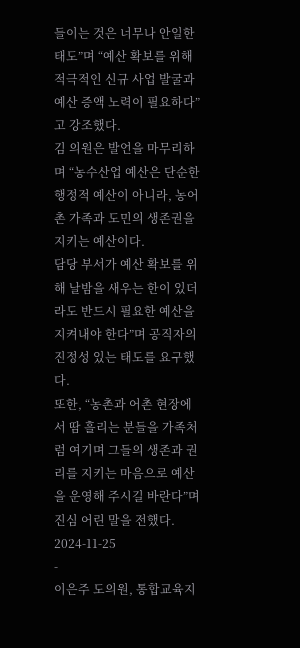들이는 것은 너무나 안일한 태도”며 “예산 확보를 위해 적극적인 신규 사업 발굴과 예산 증액 노력이 필요하다”고 강조했다.
김 의원은 발언을 마무리하며 “농수산업 예산은 단순한 행정적 예산이 아니라, 농어촌 가족과 도민의 생존권을 지키는 예산이다.
담당 부서가 예산 확보를 위해 날밤을 새우는 한이 있더라도 반드시 필요한 예산을 지켜내야 한다”며 공직자의 진정성 있는 태도를 요구했다.
또한, “농촌과 어촌 현장에서 땀 흘리는 분들을 가족처럼 여기며 그들의 생존과 권리를 지키는 마음으로 예산을 운영해 주시길 바란다”며 진심 어린 말을 전했다.
2024-11-25
-
이은주 도의원, 통합교육지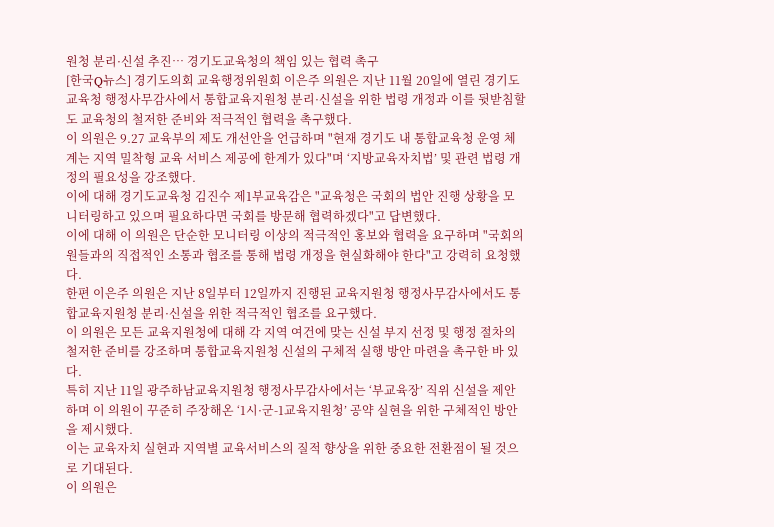원청 분리·신설 추진… 경기도교육청의 책임 있는 협력 촉구
[한국Q뉴스] 경기도의회 교육행정위원회 이은주 의원은 지난 11월 20일에 열린 경기도교육청 행정사무감사에서 통합교육지원청 분리·신설을 위한 법령 개정과 이를 뒷받침할 도 교육청의 철저한 준비와 적극적인 협력을 촉구했다.
이 의원은 9.27 교육부의 제도 개선안을 언급하며 "현재 경기도 내 통합교육청 운영 체계는 지역 밀착형 교육 서비스 제공에 한계가 있다"며 ‘지방교육자치법’ 및 관련 법령 개정의 필요성을 강조했다.
이에 대해 경기도교육청 김진수 제1부교육감은 "교육청은 국회의 법안 진행 상황을 모니터링하고 있으며 필요하다면 국회를 방문해 협력하겠다"고 답변했다.
이에 대해 이 의원은 단순한 모니터링 이상의 적극적인 홍보와 협력을 요구하며 "국회의원들과의 직접적인 소통과 협조를 통해 법령 개정을 현실화해야 한다"고 강력히 요청했다.
한편 이은주 의원은 지난 8일부터 12일까지 진행된 교육지원청 행정사무감사에서도 통합교육지원청 분리·신설을 위한 적극적인 협조를 요구했다.
이 의원은 모든 교육지원청에 대해 각 지역 여건에 맞는 신설 부지 선정 및 행정 절차의 철저한 준비를 강조하며 통합교육지원청 신설의 구체적 실행 방안 마련을 촉구한 바 있다.
특히 지난 11일 광주하남교육지원청 행정사무감사에서는 ‘부교육장’ 직위 신설을 제안하며 이 의원이 꾸준히 주장해온 ‘1시·군-1교육지원청’ 공약 실현을 위한 구체적인 방안을 제시했다.
이는 교육자치 실현과 지역별 교육서비스의 질적 향상을 위한 중요한 전환점이 될 것으로 기대된다.
이 의원은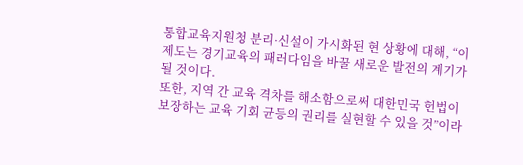통합교육지원청 분리·신설이 가시화된 현 상황에 대해, “이 제도는 경기교육의 패러다임을 바꿀 새로운 발전의 계기가 될 것이다.
또한, 지역 간 교육 격차를 해소함으로써 대한민국 헌법이 보장하는 교육 기회 균등의 권리를 실현할 수 있을 것”이라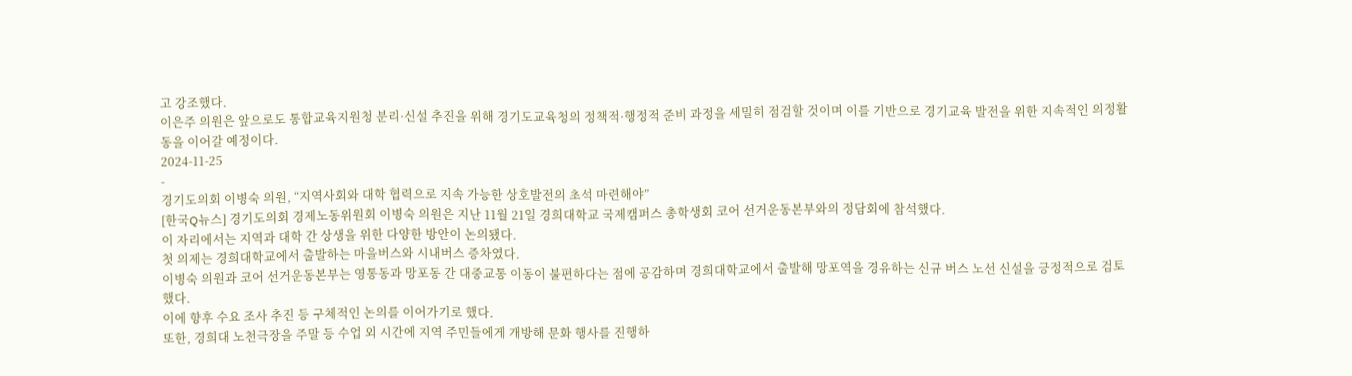고 강조했다.
이은주 의원은 앞으로도 통합교육지원청 분리·신설 추진을 위해 경기도교육청의 정책적·행정적 준비 과정을 세밀히 점검할 것이며 이를 기반으로 경기교육 발전을 위한 지속적인 의정활동을 이어갈 예정이다.
2024-11-25
-
경기도의회 이병숙 의원, “지역사회와 대학 협력으로 지속 가능한 상호발전의 초석 마련해야”
[한국Q뉴스] 경기도의회 경제노동위원회 이병숙 의원은 지난 11월 21일 경희대학교 국제캠퍼스 총학생회 코어 선거운동본부와의 정담회에 참석했다.
이 자리에서는 지역과 대학 간 상생을 위한 다양한 방안이 논의됐다.
첫 의제는 경희대학교에서 출발하는 마을버스와 시내버스 증차였다.
이병숙 의원과 코어 선거운동본부는 영통동과 망포동 간 대중교통 이동이 불편하다는 점에 공감하며 경희대학교에서 출발해 망포역을 경유하는 신규 버스 노선 신설을 긍정적으로 검토했다.
이에 향후 수요 조사 추진 등 구체적인 논의를 이어가기로 했다.
또한, 경희대 노천극장을 주말 등 수업 외 시간에 지역 주민들에게 개방해 문화 행사를 진행하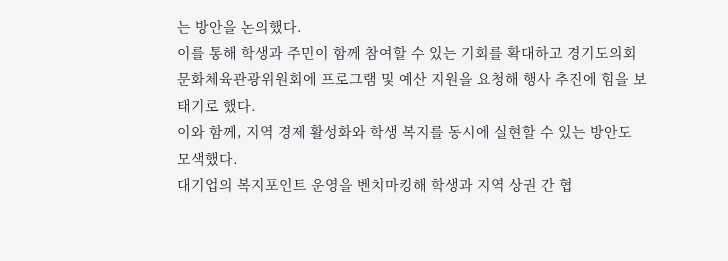는 방안을 논의했다.
이를 통해 학생과 주민이 함께 참여할 수 있는 기회를 확대하고 경기도의회 문화체육관광위원회에 프로그램 및 예산 지원을 요청해 행사 추진에 힘을 보태기로 했다.
이와 함께, 지역 경제 활성화와 학생 복지를 동시에 실현할 수 있는 방안도 모색했다.
대기업의 복지포인트 운영을 벤치마킹해 학생과 지역 상권 간 협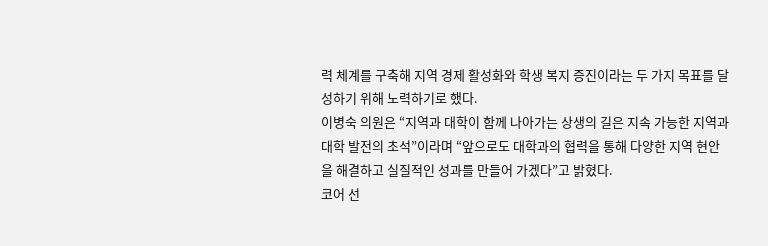력 체계를 구축해 지역 경제 활성화와 학생 복지 증진이라는 두 가지 목표를 달성하기 위해 노력하기로 했다.
이병숙 의원은 “지역과 대학이 함께 나아가는 상생의 길은 지속 가능한 지역과 대학 발전의 초석”이라며 “앞으로도 대학과의 협력을 통해 다양한 지역 현안을 해결하고 실질적인 성과를 만들어 가겠다”고 밝혔다.
코어 선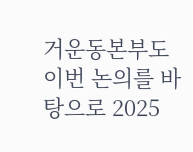거운동본부도 이번 논의를 바탕으로 2025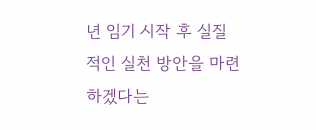년 임기 시작 후 실질적인 실천 방안을 마련하겠다는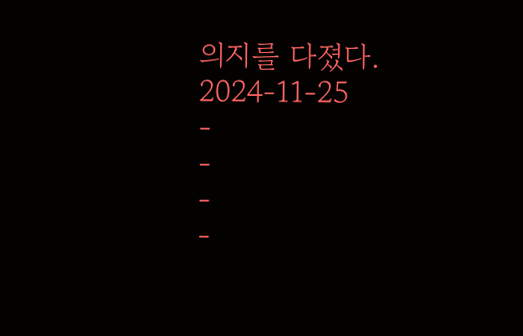의지를 다졌다.
2024-11-25
-
-
-
-